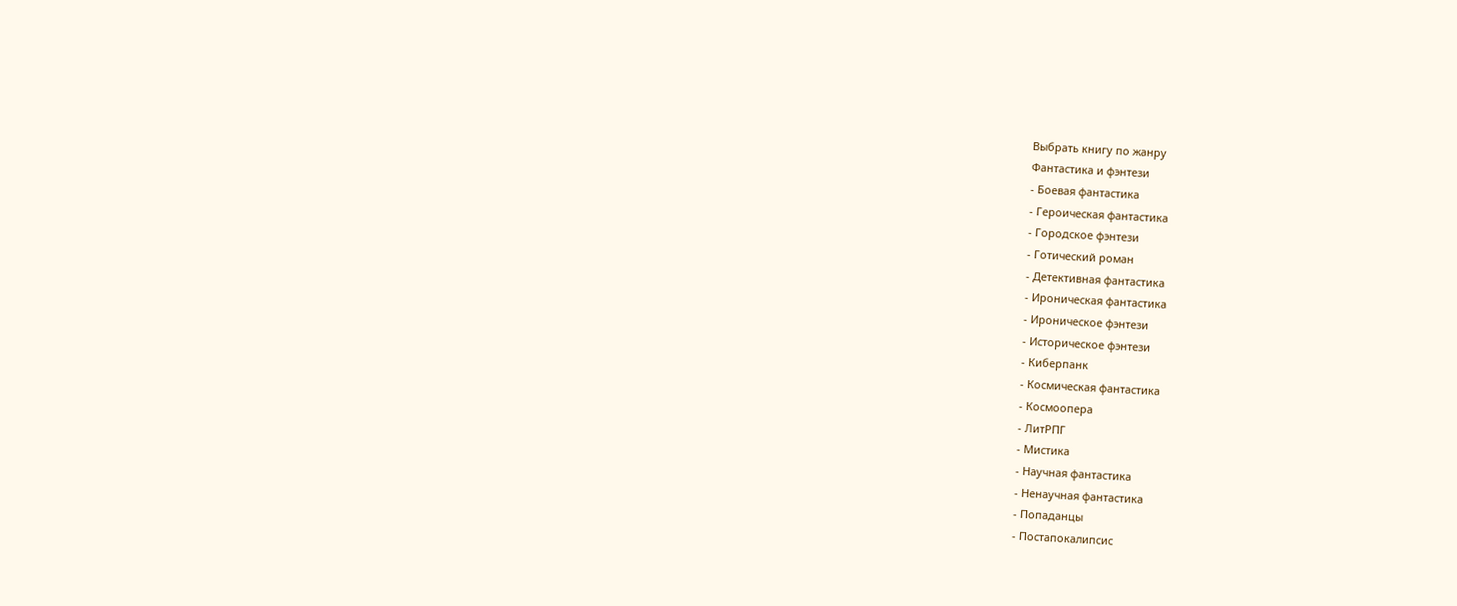Выбрать книгу по жанру
Фантастика и фэнтези
- Боевая фантастика
- Героическая фантастика
- Городское фэнтези
- Готический роман
- Детективная фантастика
- Ироническая фантастика
- Ироническое фэнтези
- Историческое фэнтези
- Киберпанк
- Космическая фантастика
- Космоопера
- ЛитРПГ
- Мистика
- Научная фантастика
- Ненаучная фантастика
- Попаданцы
- Постапокалипсис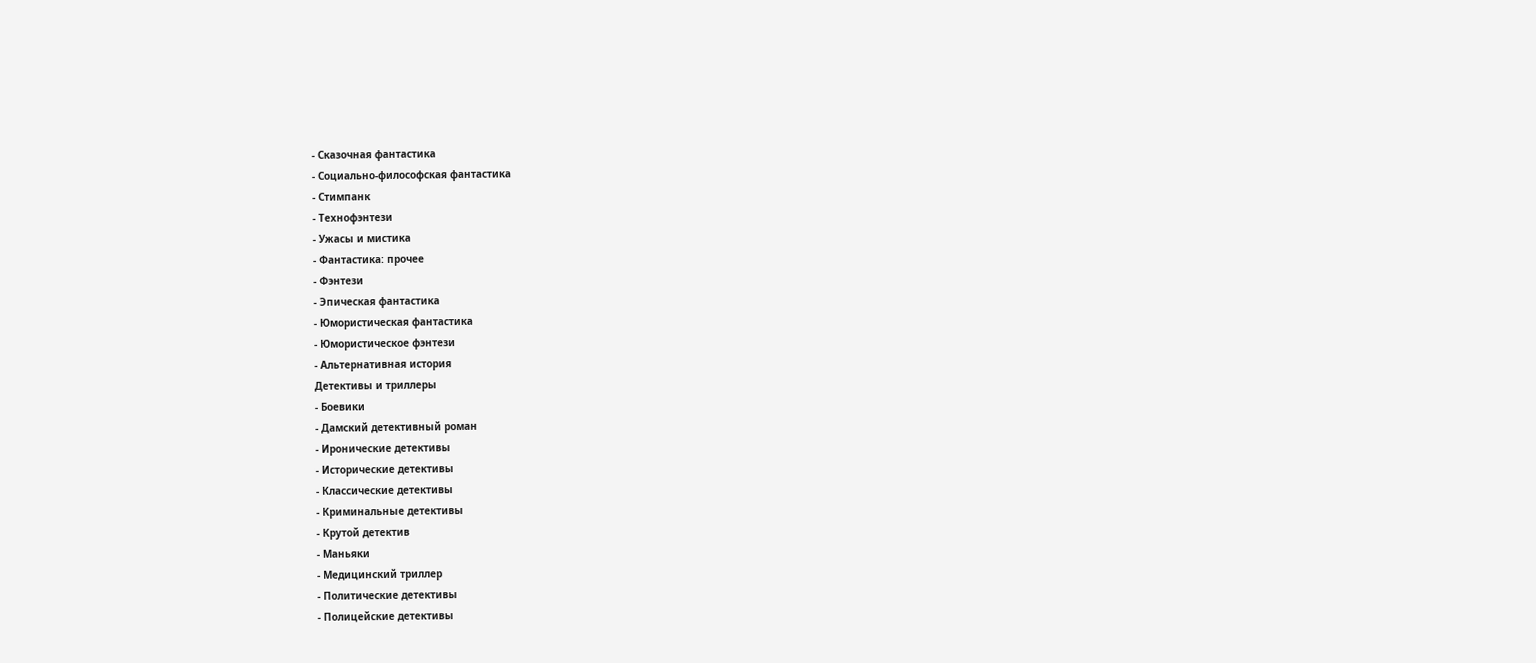- Сказочная фантастика
- Социально-философская фантастика
- Стимпанк
- Технофэнтези
- Ужасы и мистика
- Фантастика: прочее
- Фэнтези
- Эпическая фантастика
- Юмористическая фантастика
- Юмористическое фэнтези
- Альтернативная история
Детективы и триллеры
- Боевики
- Дамский детективный роман
- Иронические детективы
- Исторические детективы
- Классические детективы
- Криминальные детективы
- Крутой детектив
- Маньяки
- Медицинский триллер
- Политические детективы
- Полицейские детективы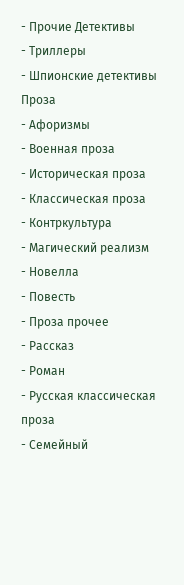- Прочие Детективы
- Триллеры
- Шпионские детективы
Проза
- Афоризмы
- Военная проза
- Историческая проза
- Классическая проза
- Контркультура
- Магический реализм
- Новелла
- Повесть
- Проза прочее
- Рассказ
- Роман
- Русская классическая проза
- Семейный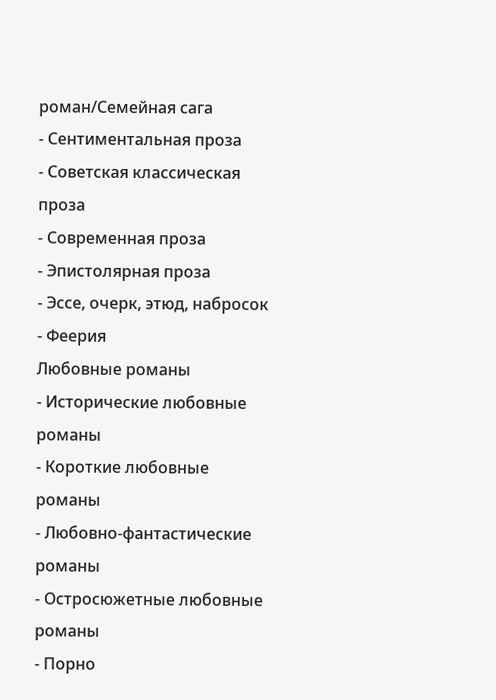роман/Семейная сага
- Сентиментальная проза
- Советская классическая проза
- Современная проза
- Эпистолярная проза
- Эссе, очерк, этюд, набросок
- Феерия
Любовные романы
- Исторические любовные романы
- Короткие любовные романы
- Любовно-фантастические романы
- Остросюжетные любовные романы
- Порно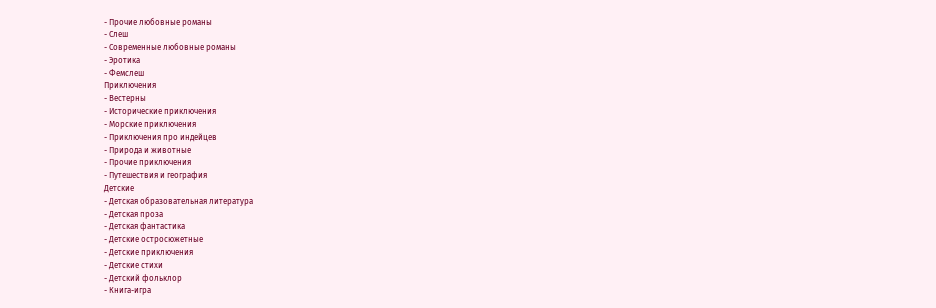- Прочие любовные романы
- Слеш
- Современные любовные романы
- Эротика
- Фемслеш
Приключения
- Вестерны
- Исторические приключения
- Морские приключения
- Приключения про индейцев
- Природа и животные
- Прочие приключения
- Путешествия и география
Детские
- Детская образовательная литература
- Детская проза
- Детская фантастика
- Детские остросюжетные
- Детские приключения
- Детские стихи
- Детский фольклор
- Книга-игра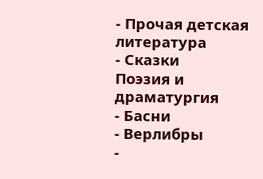- Прочая детская литература
- Сказки
Поэзия и драматургия
- Басни
- Верлибры
-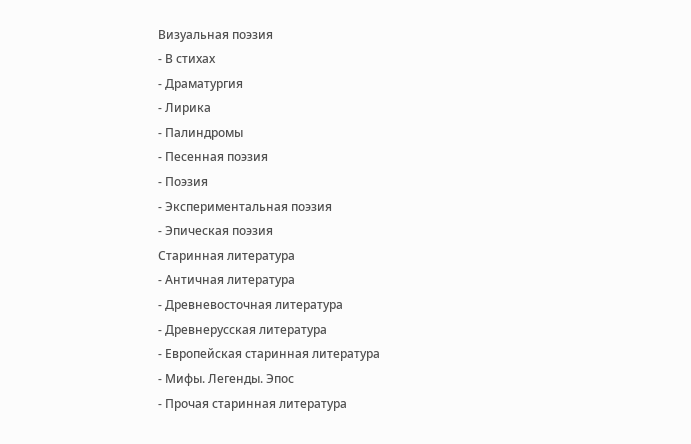Визуальная поэзия
- В стихах
- Драматургия
- Лирика
- Палиндромы
- Песенная поэзия
- Поэзия
- Экспериментальная поэзия
- Эпическая поэзия
Старинная литература
- Античная литература
- Древневосточная литература
- Древнерусская литература
- Европейская старинная литература
- Мифы. Легенды. Эпос
- Прочая старинная литература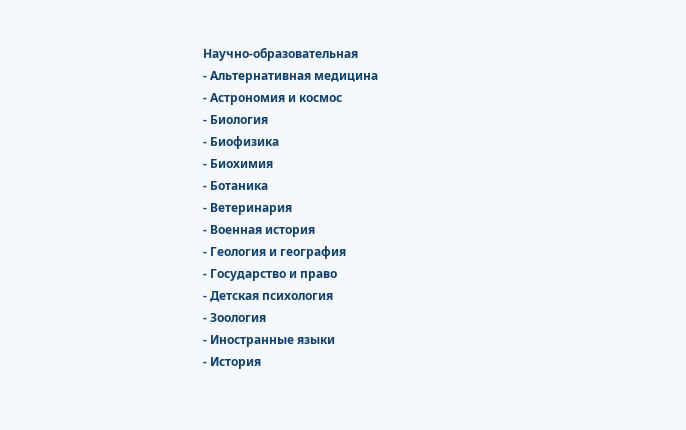Научно-образовательная
- Альтернативная медицина
- Астрономия и космос
- Биология
- Биофизика
- Биохимия
- Ботаника
- Ветеринария
- Военная история
- Геология и география
- Государство и право
- Детская психология
- Зоология
- Иностранные языки
- История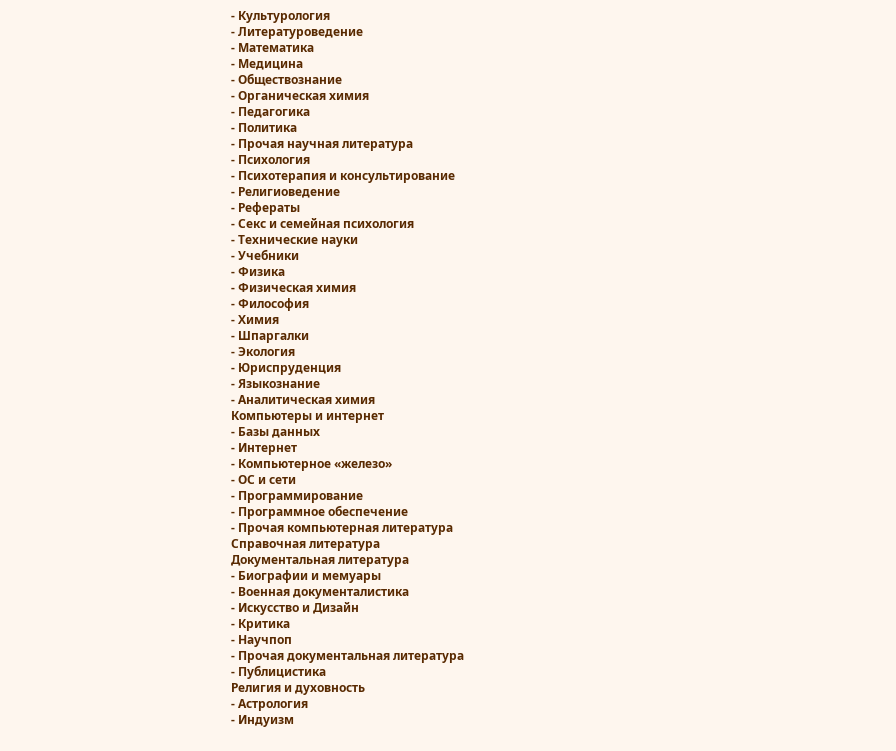- Культурология
- Литературоведение
- Математика
- Медицина
- Обществознание
- Органическая химия
- Педагогика
- Политика
- Прочая научная литература
- Психология
- Психотерапия и консультирование
- Религиоведение
- Рефераты
- Секс и семейная психология
- Технические науки
- Учебники
- Физика
- Физическая химия
- Философия
- Химия
- Шпаргалки
- Экология
- Юриспруденция
- Языкознание
- Аналитическая химия
Компьютеры и интернет
- Базы данных
- Интернет
- Компьютерное «железо»
- ОС и сети
- Программирование
- Программное обеспечение
- Прочая компьютерная литература
Справочная литература
Документальная литература
- Биографии и мемуары
- Военная документалистика
- Искусство и Дизайн
- Критика
- Научпоп
- Прочая документальная литература
- Публицистика
Религия и духовность
- Астрология
- Индуизм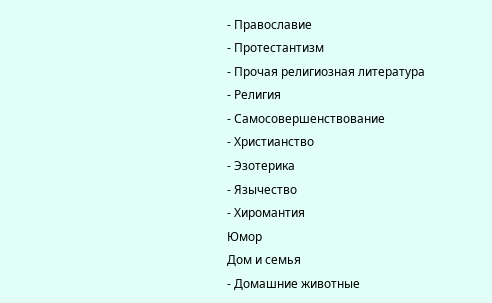- Православие
- Протестантизм
- Прочая религиозная литература
- Религия
- Самосовершенствование
- Христианство
- Эзотерика
- Язычество
- Хиромантия
Юмор
Дом и семья
- Домашние животные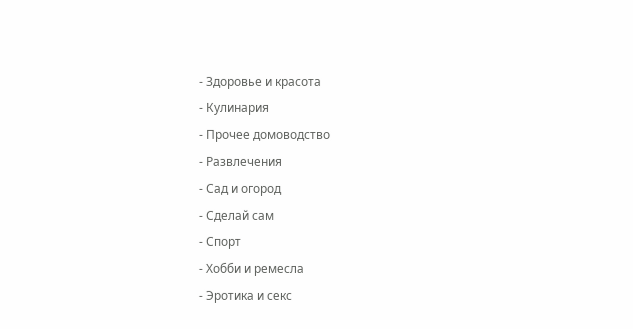- Здоровье и красота
- Кулинария
- Прочее домоводство
- Развлечения
- Сад и огород
- Сделай сам
- Спорт
- Хобби и ремесла
- Эротика и секс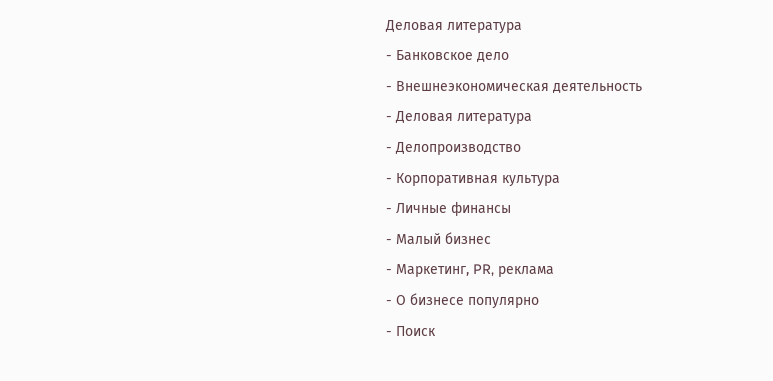Деловая литература
- Банковское дело
- Внешнеэкономическая деятельность
- Деловая литература
- Делопроизводство
- Корпоративная культура
- Личные финансы
- Малый бизнес
- Маркетинг, PR, реклама
- О бизнесе популярно
- Поиск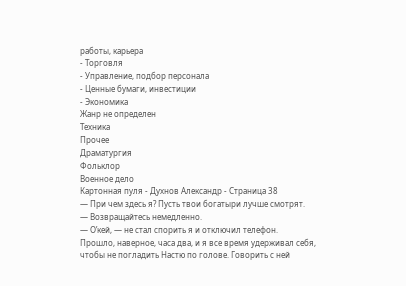работы, карьера
- Торговля
- Управление, подбор персонала
- Ценные бумаги, инвестиции
- Экономика
Жанр не определен
Техника
Прочее
Драматургия
Фольклор
Военное дело
Картонная пуля - Духнов Александр - Страница 38
— При чем здесь я? Пусть твои богатыри лучше смотрят.
— Возвращайтесь немедленно.
— О’кей, — не стал спорить я и отключил телефон.
Прошло, наверное, часа два, и я все время удерживал себя, чтобы не погладить Настю по голове. Говорить с ней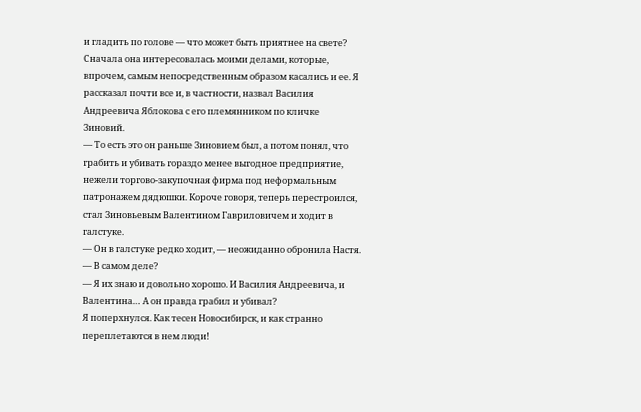и гладить по голове — что может быть приятнее на свете?
Сначала она интересовалась моими делами, которые, впрочем, самым непосредственным образом касались и ее. Я рассказал почти все и, в частности, назвал Василия Андреевича Яблокова с его племянником по кличке Зиновий.
— То есть это он раньше Зиновием был, а потом понял, что грабить и убивать гораздо менее выгодное предприятие, нежели торгово-закупочная фирма под неформальным патронажем дядюшки. Короче говоря, теперь перестроился, стал Зиновьевым Валентином Гавриловичем и ходит в галстуке.
— Он в галстуке редко ходит, — неожиданно обронила Настя.
— В самом деле?
— Я их знаю и довольно хорошо. И Василия Андреевича, и Валентина… А он правда грабил и убивал?
Я поперхнулся. Как тесен Новосибирск, и как странно переплетаются в нем люди!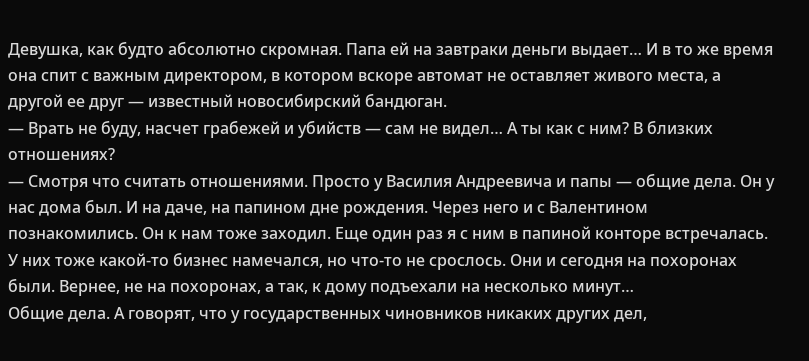Девушка, как будто абсолютно скромная. Папа ей на завтраки деньги выдает… И в то же время она спит с важным директором, в котором вскоре автомат не оставляет живого места, а другой ее друг — известный новосибирский бандюган.
— Врать не буду, насчет грабежей и убийств — сам не видел… А ты как с ним? В близких отношениях?
— Смотря что считать отношениями. Просто у Василия Андреевича и папы — общие дела. Он у нас дома был. И на даче, на папином дне рождения. Через него и с Валентином познакомились. Он к нам тоже заходил. Еще один раз я с ним в папиной конторе встречалась. У них тоже какой-то бизнес намечался, но что-то не срослось. Они и сегодня на похоронах были. Вернее, не на похоронах, а так, к дому подъехали на несколько минут…
Общие дела. А говорят, что у государственных чиновников никаких других дел,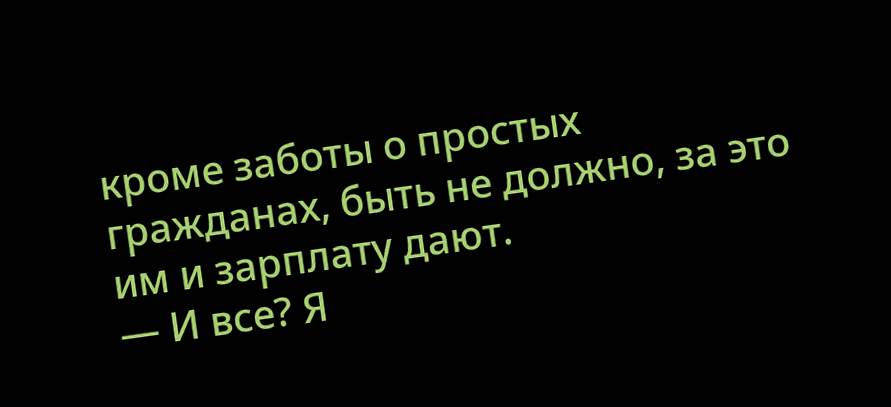кроме заботы о простых гражданах, быть не должно, за это им и зарплату дают.
— И все? Я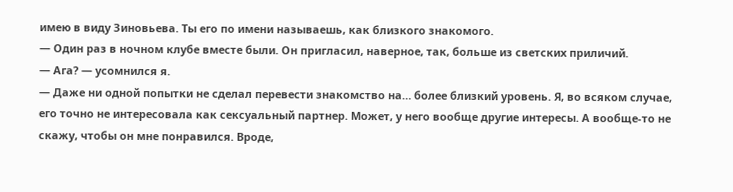имею в виду Зиновьева. Ты его по имени называешь, как близкого знакомого.
— Один раз в ночном клубе вместе были. Он пригласил, наверное, так, больше из светских приличий.
— Ага? — усомнился я.
— Даже ни одной попытки не сделал перевести знакомство на… более близкий уровень. Я, во всяком случае, его точно не интересовала как сексуальный партнер. Может, у него вообще другие интересы. А вообще-то не скажу, чтобы он мне понравился. Вроде,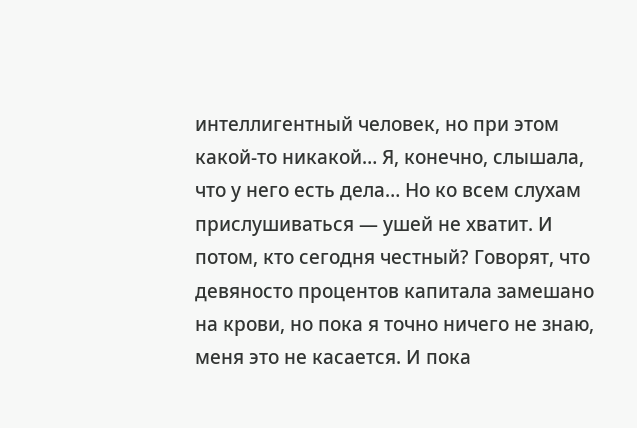интеллигентный человек, но при этом какой-то никакой… Я, конечно, слышала, что у него есть дела… Но ко всем слухам прислушиваться — ушей не хватит. И потом, кто сегодня честный? Говорят, что девяносто процентов капитала замешано на крови, но пока я точно ничего не знаю, меня это не касается. И пока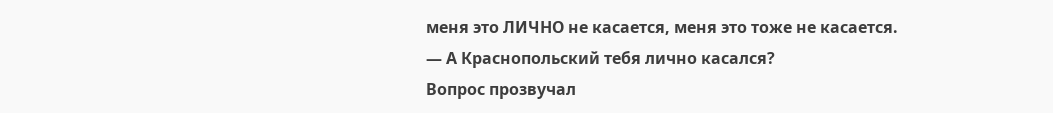меня это ЛИЧНО не касается, меня это тоже не касается.
— А Краснопольский тебя лично касался?
Вопрос прозвучал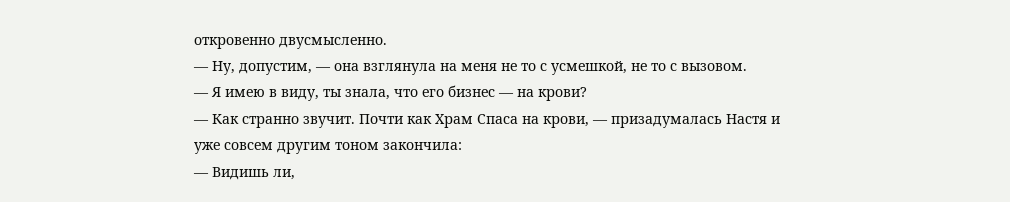откровенно двусмысленно.
— Ну, допустим, — она взглянула на меня не то с усмешкой, не то с вызовом.
— Я имею в виду, ты знала, что его бизнес — на крови?
— Как странно звучит. Почти как Храм Спаса на крови, — призадумалась Настя и уже совсем другим тоном закончила:
— Видишь ли,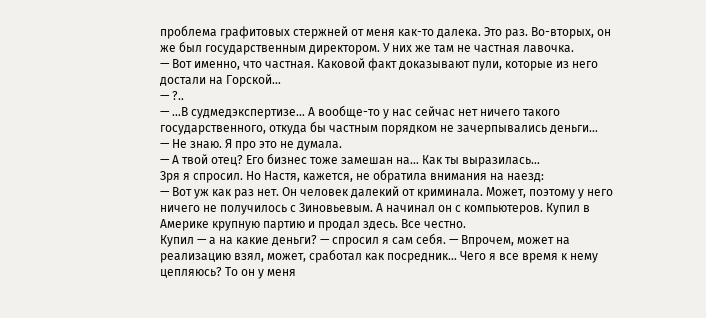проблема графитовых стержней от меня как-то далека. Это раз. Во-вторых, он же был государственным директором. У них же там не частная лавочка.
— Вот именно, что частная. Каковой факт доказывают пули, которые из него достали на Горской…
— ?..
— …В судмедэкспертизе… А вообще-то у нас сейчас нет ничего такого государственного, откуда бы частным порядком не зачерпывались деньги…
— Не знаю. Я про это не думала.
— А твой отец? Его бизнес тоже замешан на… Как ты выразилась…
Зря я спросил. Но Настя, кажется, не обратила внимания на наезд:
— Вот уж как раз нет. Он человек далекий от криминала. Может, поэтому у него ничего не получилось с Зиновьевым. А начинал он с компьютеров. Купил в Америке крупную партию и продал здесь. Все честно.
Купил — а на какие деньги? — спросил я сам себя. — Впрочем, может на реализацию взял, может, сработал как посредник… Чего я все время к нему цепляюсь? То он у меня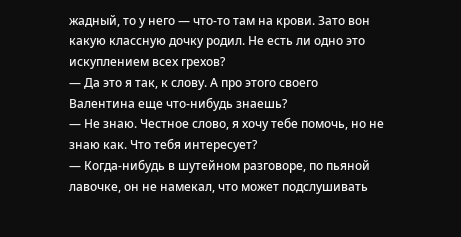жадный, то у него — что-то там на крови. Зато вон какую классную дочку родил. Не есть ли одно это искуплением всех грехов?
— Да это я так, к слову. А про этого своего Валентина еще что-нибудь знаешь?
— Не знаю. Честное слово, я хочу тебе помочь, но не знаю как. Что тебя интересует?
— Когда-нибудь в шутейном разговоре, по пьяной лавочке, он не намекал, что может подслушивать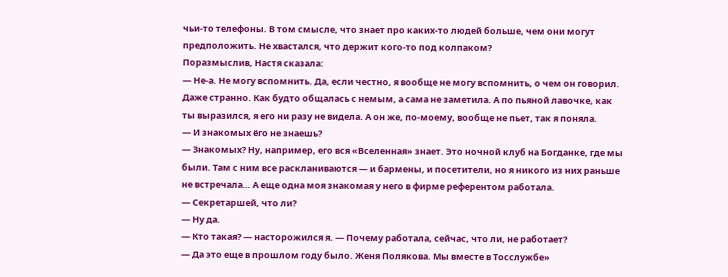чьи-то телефоны. В том смысле, что знает про каких-то людей больше, чем они могут предположить. Не хвастался, что держит кого-то под колпаком?
Поразмыслив, Настя сказала:
— He-а. Не могу вспомнить. Да, если честно, я вообще не могу вспомнить, о чем он говорил. Даже странно. Как будто общалась с немым, а сама не заметила. А по пьяной лавочке, как ты выразился, я его ни разу не видела. А он же, по-моему, вообще не пьет, так я поняла.
— И знакомых ёго не знаешь?
— Знакомых? Ну, например, его вся «Вселенная» знает. Это ночной клуб на Богданке, где мы были. Там с ним все раскланиваются — и бармены, и посетители, но я никого из них раньше не встречала… А еще одна моя знакомая у него в фирме референтом работала.
— Секретаршей, что ли?
— Ну да.
— Кто такая? — насторожился я. — Почему работала, сейчас, что ли, не работает?
— Да это еще в прошлом году было. Женя Полякова. Мы вместе в Тосслужбе»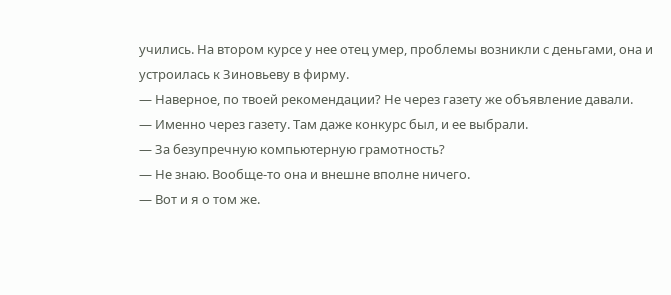учились. На втором курсе у нее отец умер, проблемы возникли с деньгами, она и устроилась к Зиновьеву в фирму.
— Наверное, по твоей рекомендации? Не через газету же объявление давали.
— Именно через газету. Там даже конкурс был, и ее выбрали.
— За безупречную компьютерную грамотность?
— Не знаю. Вообще-то она и внешне вполне ничего.
— Вот и я о том же.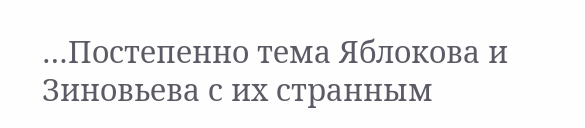…Постепенно тема Яблокова и Зиновьева с их странным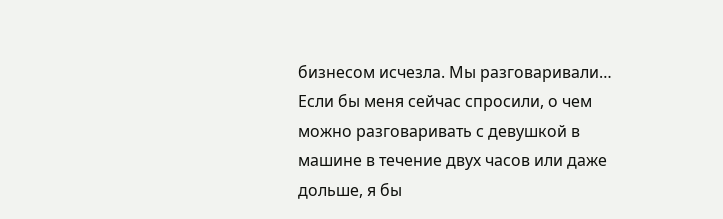бизнесом исчезла. Мы разговаривали… Если бы меня сейчас спросили, о чем можно разговаривать с девушкой в машине в течение двух часов или даже дольше, я бы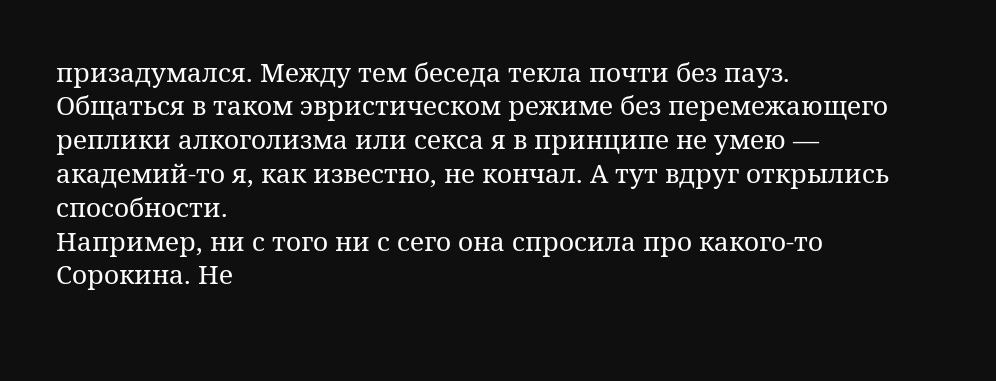призадумался. Между тем беседа текла почти без пауз. Общаться в таком эвристическом режиме без перемежающего реплики алкоголизма или секса я в принципе не умею — академий-то я, как известно, не кончал. А тут вдруг открылись способности.
Например, ни с того ни с сего она спросила про какого-то Сорокина. Не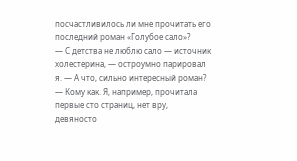посчастливилось ли мне прочитать его последний роман «Голубое сало»?
— С детства не люблю сало — источник холестерина, — остроумно парировал я. — А что, сильно интересный роман?
— Кому как. Я, например, прочитала первые сто страниц, нет вру, девяносто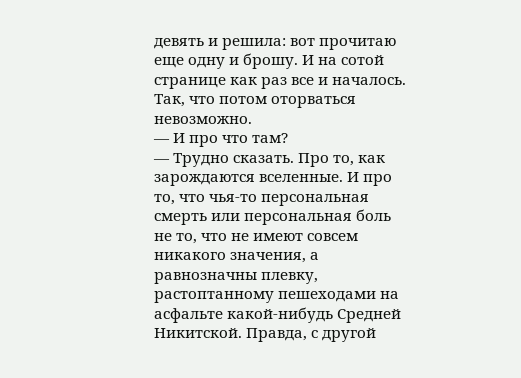девять и решила: вот прочитаю еще одну и брошу. И на сотой странице как раз все и началось. Так, что потом оторваться невозможно.
— И про что там?
— Трудно сказать. Про то, как зарождаются вселенные. И про то, что чья-то персональная смерть или персональная боль не то, что не имеют совсем никакого значения, а равнозначны плевку, растоптанному пешеходами на асфальте какой-нибудь Средней Никитской. Правда, с другой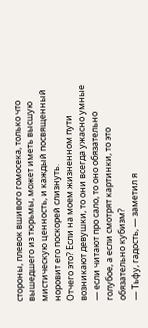стороны, плевок вшивого гомосека, только что вышедшего из тюрьмы, может иметь высшую мистическую ценность, и каждый посвященный норовит его поскорей слизнуть.
Отчего это? Если на моем жизненном пути возникают девушки, то они всегда ужасно умные — если читают про сало, то оно обязательно голубое, а если смотрят картинки, то это обязательно кубизм?
— Тьфу, гадость, — заметил я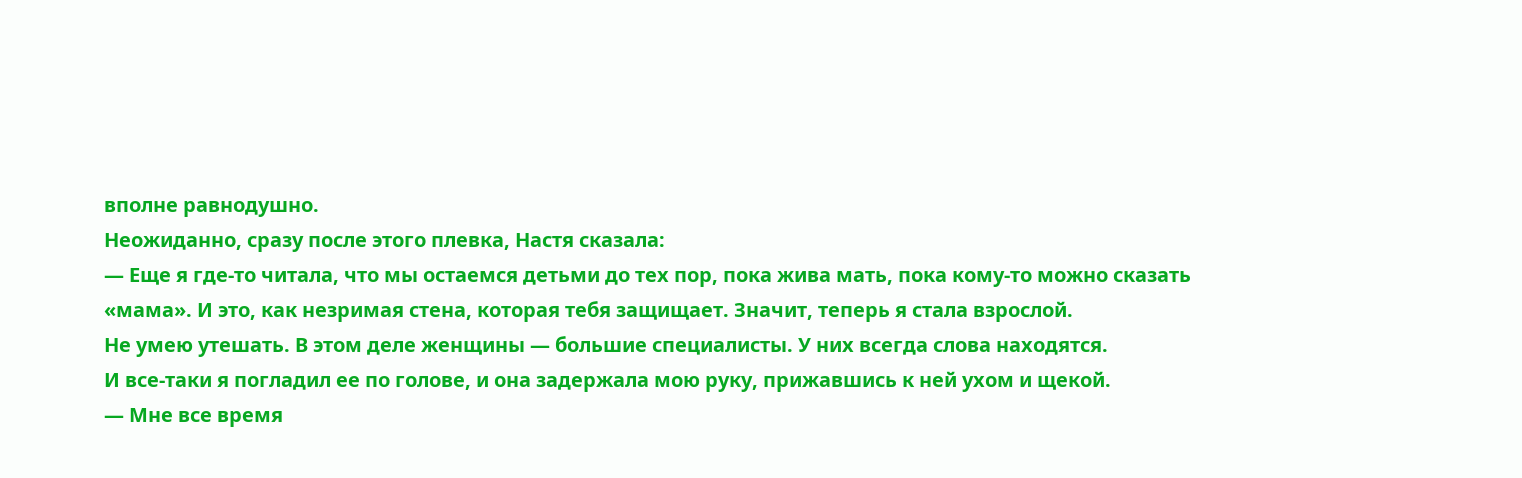вполне равнодушно.
Неожиданно, сразу после этого плевка, Настя сказала:
— Еще я где-то читала, что мы остаемся детьми до тех пор, пока жива мать, пока кому-то можно сказать «мама». И это, как незримая стена, которая тебя защищает. Значит, теперь я стала взрослой.
Не умею утешать. В этом деле женщины — большие специалисты. У них всегда слова находятся.
И все-таки я погладил ее по голове, и она задержала мою руку, прижавшись к ней ухом и щекой.
— Мне все время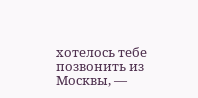хотелось тебе позвонить из Москвы, —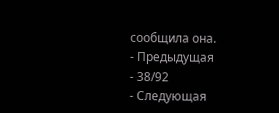сообщила она.
- Предыдущая
- 38/92
- Следующая